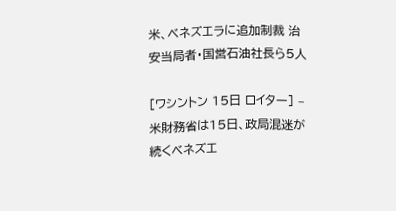米、ベネズエラに追加制裁 治安当局者・国営石油社長ら5人

[ワシントン 15日 ロイター] – 米財務省は15日、政局混迷が続くベネズエ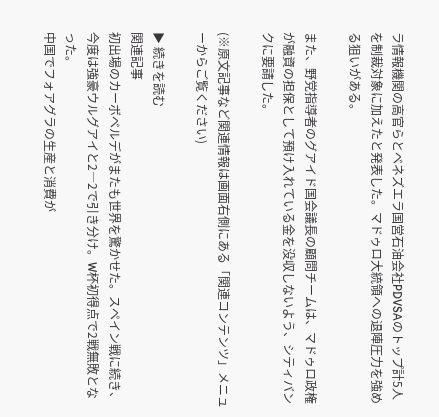ラ情報機関の高官らとベネズエラ国営石油会社PDVSAのトップ計5人を制裁対象に加えたと発表した。マドゥロ大統領への退陣圧力を強める狙いがある。

また、野党指導者のグアイド国会議長の顧問チームは、マドゥロ政権が融資の担保として預け入れている金を没収しないよう、シティバンクに要請した。

(※原文記事など関連情報は画面右側にある「関連コンテンツ」メニューからご覧ください)

▶ 続きを読む
関連記事
初出場のカーボベルデがまたも世界を驚かせた。スペイン戦に続き、今度は強豪ウルグアイと2―2で引き分け。W杯初得点で2戦無敗となった。
中国でフォアグラの生産と消費が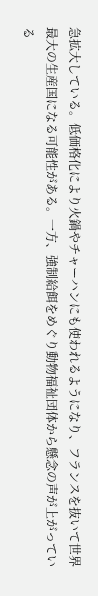急拡大している。低価格化により火鍋やチャーハンにも使われるようになり、フランスを抜いて世界最大の生産国になる可能性がある。一方、強制給餌をめぐり動物福祉団体から懸念の声が上がっている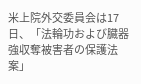米上院外交委員会は17日、「法輪功および臓器強収奪被害者の保護法案」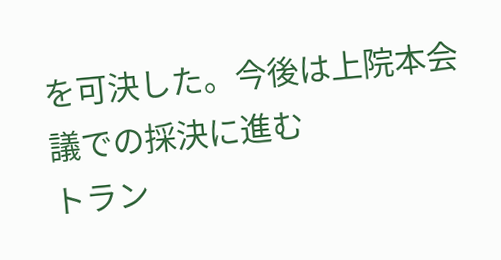を可決した。今後は上院本会議での採決に進む
トラン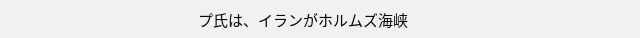プ氏は、イランがホルムズ海峡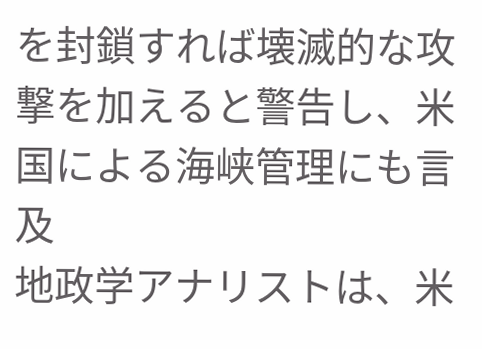を封鎖すれば壊滅的な攻撃を加えると警告し、米国による海峡管理にも言及
地政学アナリストは、米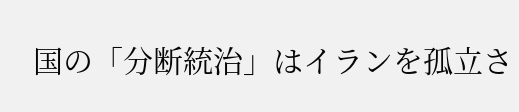国の「分断統治」はイランを孤立さ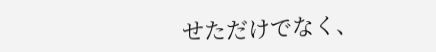せただけでなく、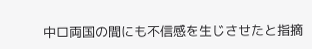中ロ両国の間にも不信感を生じさせたと指摘